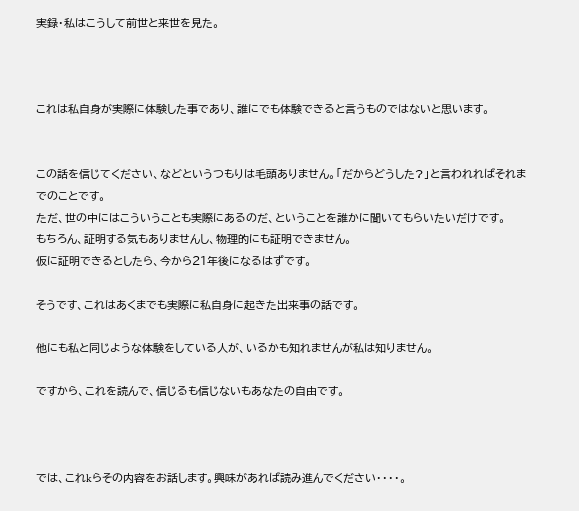実録・私はこうして前世と来世を見た。



これは私自身が実際に体験した事であり、誰にでも体験できると言うものではないと思います。


この話を信じてください、などというつもりは毛頭ありません。「だからどうした?」と言われればそれまでのことです。
ただ、世の中にはこういうことも実際にあるのだ、ということを誰かに聞いてもらいたいだけです。
もちろん、証明する気もありませんし、物理的にも証明できません。
仮に証明できるとしたら、今から21年後になるはずです。

そうです、これはあくまでも実際に私自身に起きた出来事の話です。

他にも私と同じような体験をしている人が、いるかも知れませんが私は知りません。

ですから、これを読んで、信じるも信じないもあなたの自由です。



では、これkらその内容をお話します。興味があれば読み進んでください・・・・。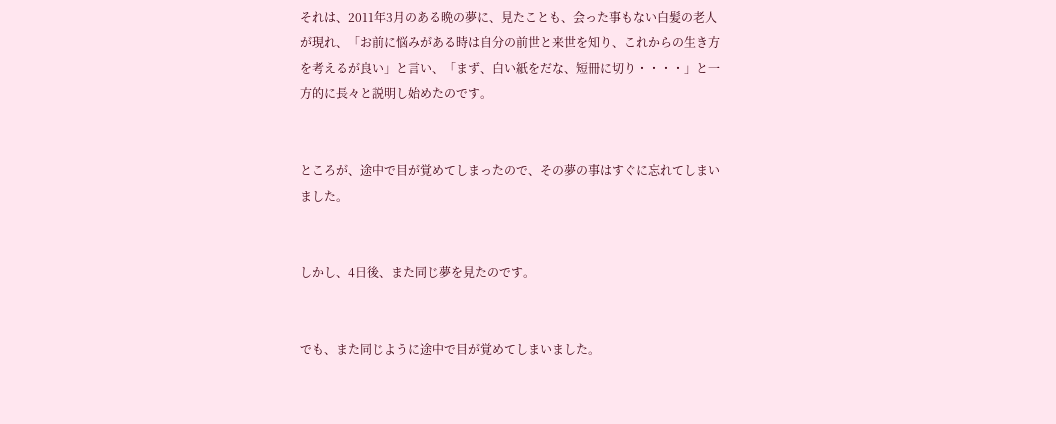それは、2011年3月のある晩の夢に、見たことも、会った事もない白髪の老人が現れ、「お前に悩みがある時は自分の前世と来世を知り、これからの生き方を考えるが良い」と言い、「まず、白い紙をだな、短冊に切り・・・・」と一方的に長々と説明し始めたのです。


ところが、途中で目が覚めてしまったので、その夢の事はすぐに忘れてしまいました。


しかし、4日後、また同じ夢を見たのです。


でも、また同じように途中で目が覚めてしまいました。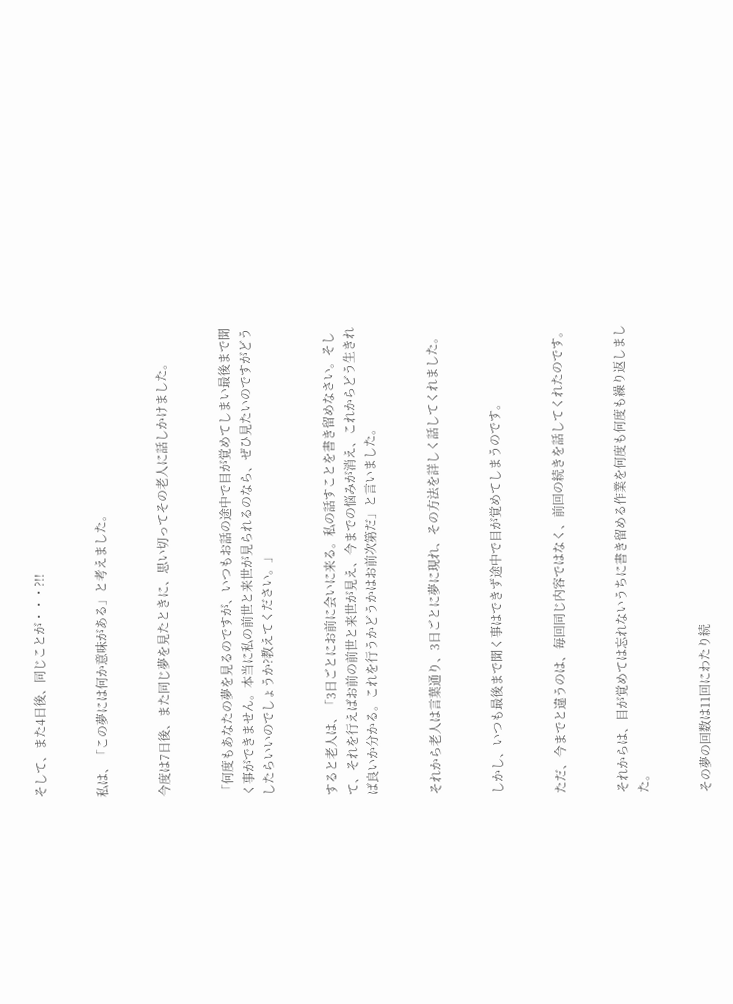そして、また4日後、同じことが・・・?!!


私は、「この夢には何か意味がある」と考えました。


今度は7日後、また同じ夢を見たときに、思い切ってその老人に話しかけました。


「何度もあなたの夢を見るのですが、いつもお話の途中で目が覚めてしまい最後まで聞く事ができません。本当に私の前世と来世が見られるのなら、ぜひ見たいのですがどうしたらいいのでしょうか?教えてください。」


すると老人は、「3日ごとにお前に会いに来る。私の話すことを書き留めなさい。そして、それを行えばお前の前世と来世が見え、今までの悩みが消え、これからどう生きれば良いか分かる。これを行うかどうかはお前次第だ」と言いました。


それから老人は言葉通り、3日ごとに夢に現れ、その方法を詳しく話してくれました。


しかし、いつも最後まで聞く事はできず途中で目が覚めてしまうのです。


ただ、今までと違うのは、毎回同じ内容ではなく、前回の続きを話してくれたのです。


それからは、目が覚めては忘れないうちに書き留める作業を何度も何度も繰り返しました。


その夢の回数は11回にわたり続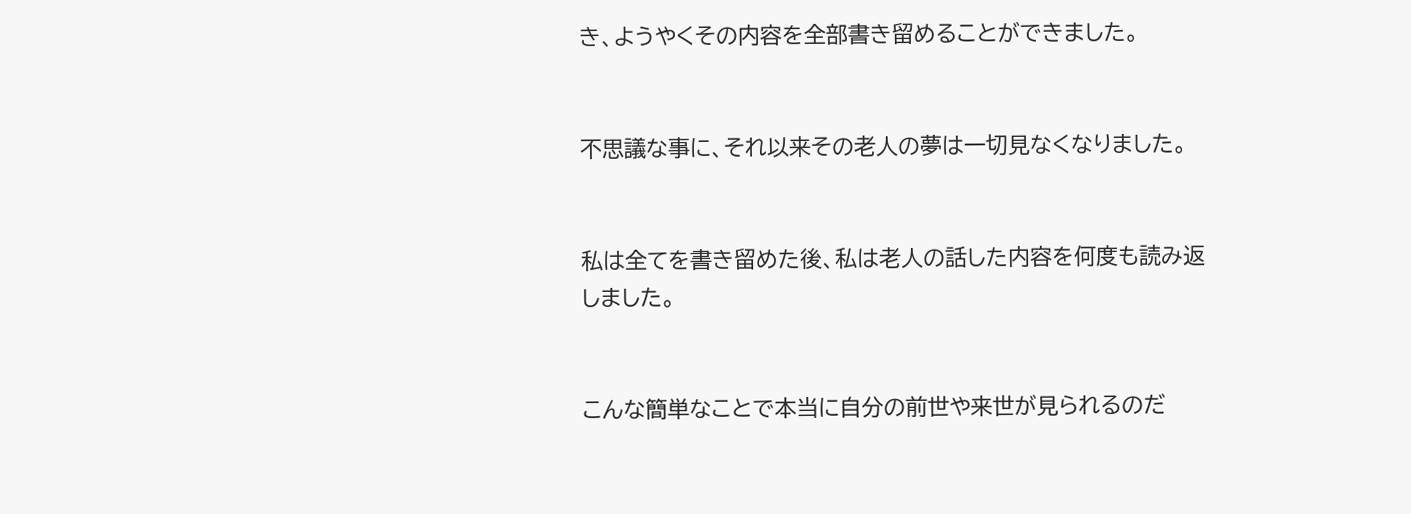き、ようやくその内容を全部書き留めることができました。


不思議な事に、それ以来その老人の夢は一切見なくなりました。


私は全てを書き留めた後、私は老人の話した内容を何度も読み返しました。


こんな簡単なことで本当に自分の前世や来世が見られるのだ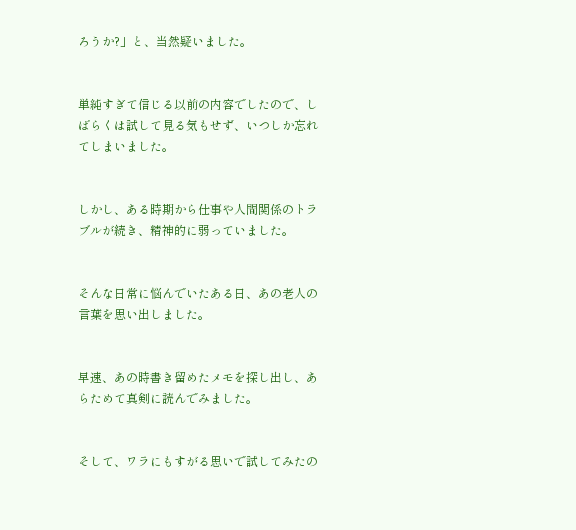ろうか?」と、当然疑いました。


単純すぎて信じる以前の内容でしたので、しばらくは試して見る気もせず、いつしか忘れてしまいました。


しかし、ある時期から仕事や人間関係のトラブルが続き、精神的に弱っていました。


そんな日常に悩んでいたある日、あの老人の言葉を思い出しました。


早速、あの時書き留めたメモを探し出し、あらためて真剣に読んでみました。


そして、ワラにもすがる思いで試してみたの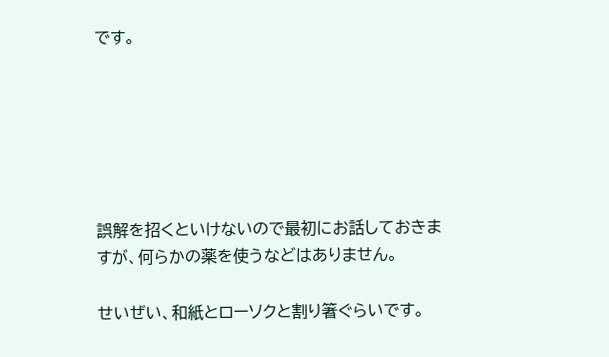です。






誤解を招くといけないので最初にお話しておきますが、何らかの薬を使うなどはありません。

せいぜい、和紙とローソクと割り箸ぐらいです。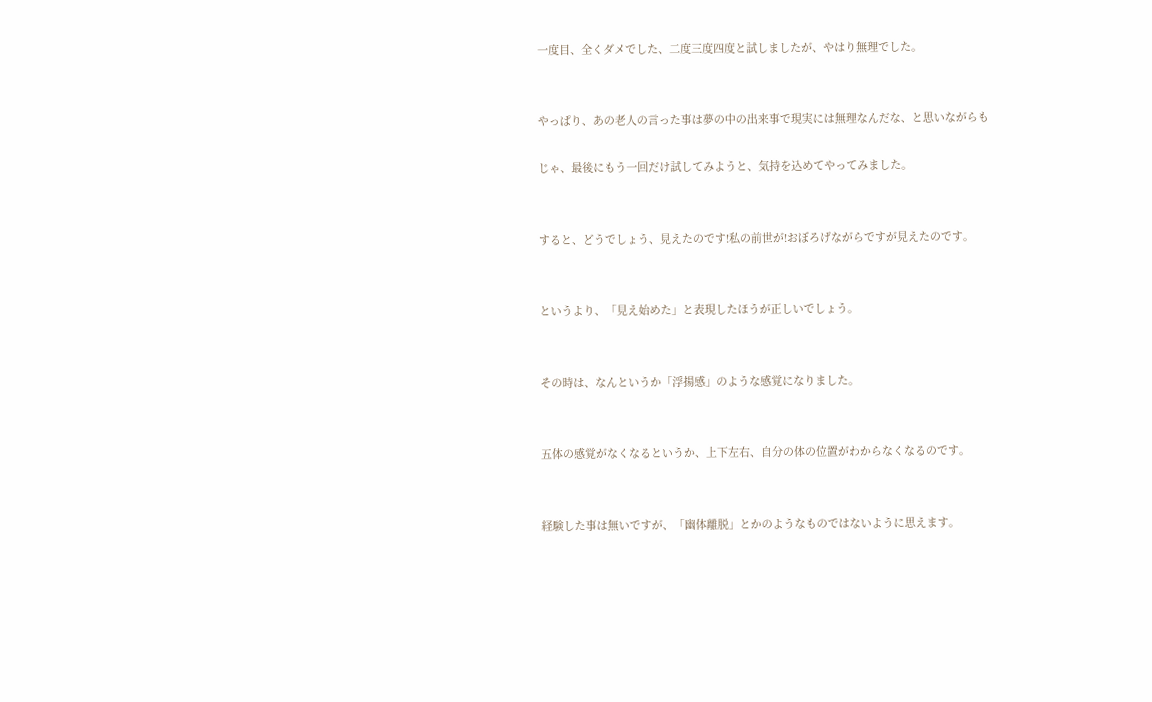一度目、全くダメでした、二度三度四度と試しましたが、やはり無理でした。


やっぱり、あの老人の言った事は夢の中の出来事で現実には無理なんだな、と思いながらも

じゃ、最後にもう一回だけ試してみようと、気持を込めてやってみました。


すると、どうでしょう、見えたのです!私の前世が!おぼろげながらですが見えたのです。


というより、「見え始めた」と表現したほうが正しいでしょう。


その時は、なんというか「浮揚感」のような感覚になりました。


五体の感覚がなくなるというか、上下左右、自分の体の位置がわからなくなるのです。


経験した事は無いですが、「幽体離脱」とかのようなものではないように思えます。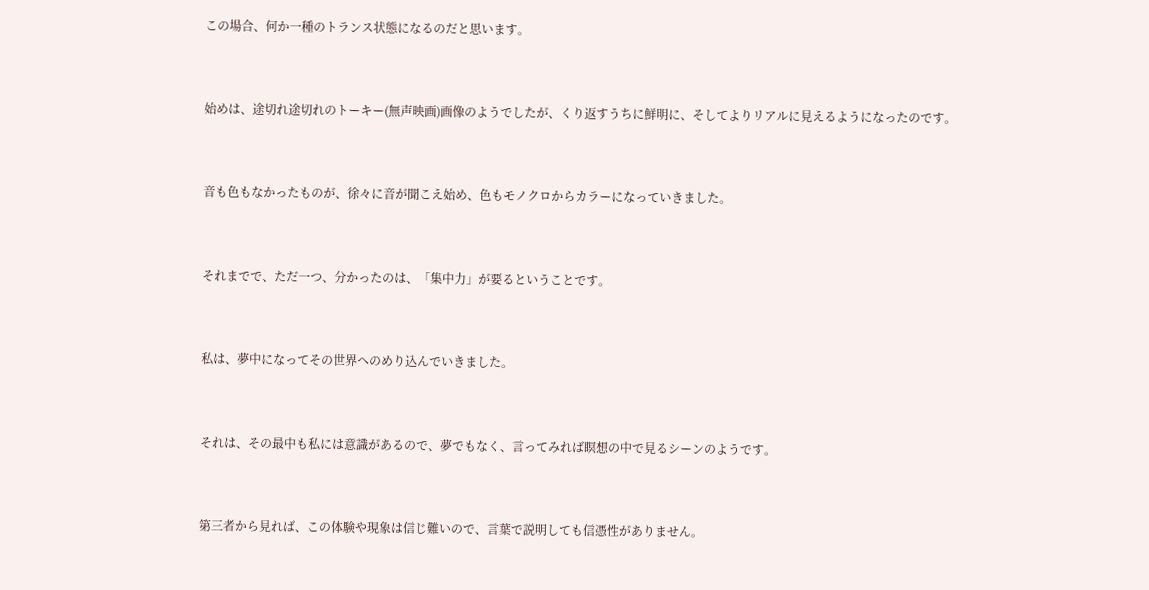この場合、何か一種のトランス状態になるのだと思います。


始めは、途切れ途切れのトーキー(無声映画)画像のようでしたが、くり返すうちに鮮明に、そしてよりリアルに見えるようになったのです。


音も色もなかったものが、徐々に音が聞こえ始め、色もモノクロからカラーになっていきました。


それまでで、ただ一つ、分かったのは、「集中力」が要るということです。


私は、夢中になってその世界へのめり込んでいきました。


それは、その最中も私には意識があるので、夢でもなく、言ってみれば瞑想の中で見るシーンのようです。


第三者から見れば、この体験や現象は信じ難いので、言葉で説明しても信憑性がありません。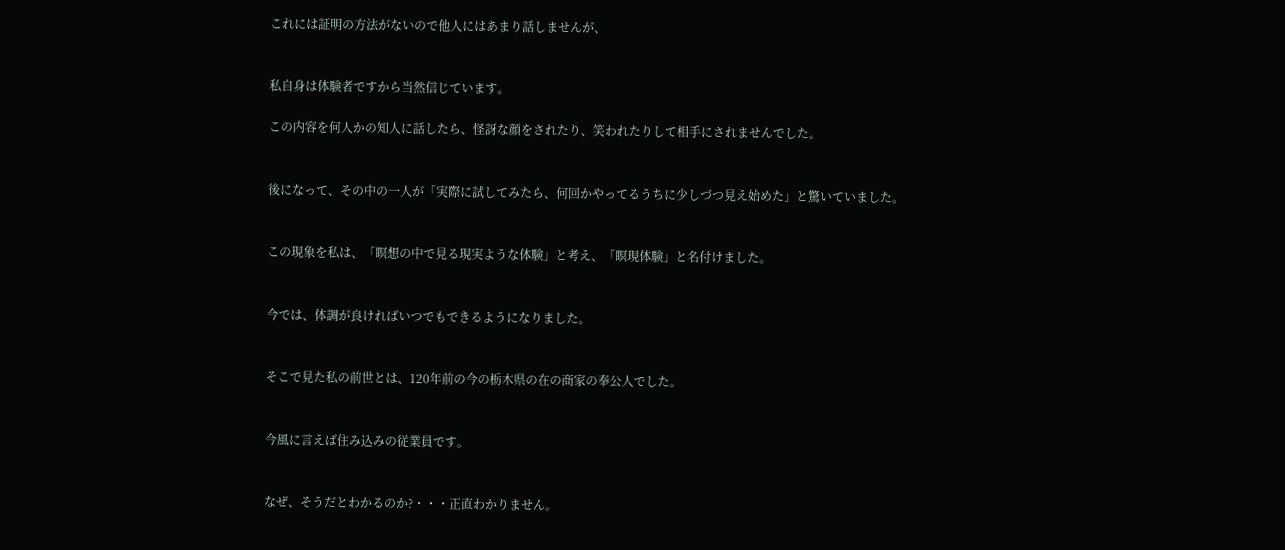これには証明の方法がないので他人にはあまり話しませんが、


私自身は体験者ですから当然信じています。

この内容を何人かの知人に話したら、怪訝な顔をされたり、笑われたりして相手にされませんでした。


後になって、その中の一人が「実際に試してみたら、何回かやってるうちに少しづつ見え始めた」と驚いていました。


この現象を私は、「瞑想の中で見る現実ような体験」と考え、「瞑現体験」と名付けました。


今では、体調が良ければいつでもできるようになりました。


そこで見た私の前世とは、120年前の今の栃木県の在の商家の奉公人でした。


今風に言えば住み込みの従業員です。


なぜ、そうだとわかるのか?・・・正直わかりません。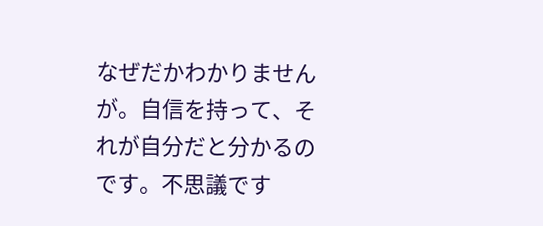なぜだかわかりませんが。自信を持って、それが自分だと分かるのです。不思議です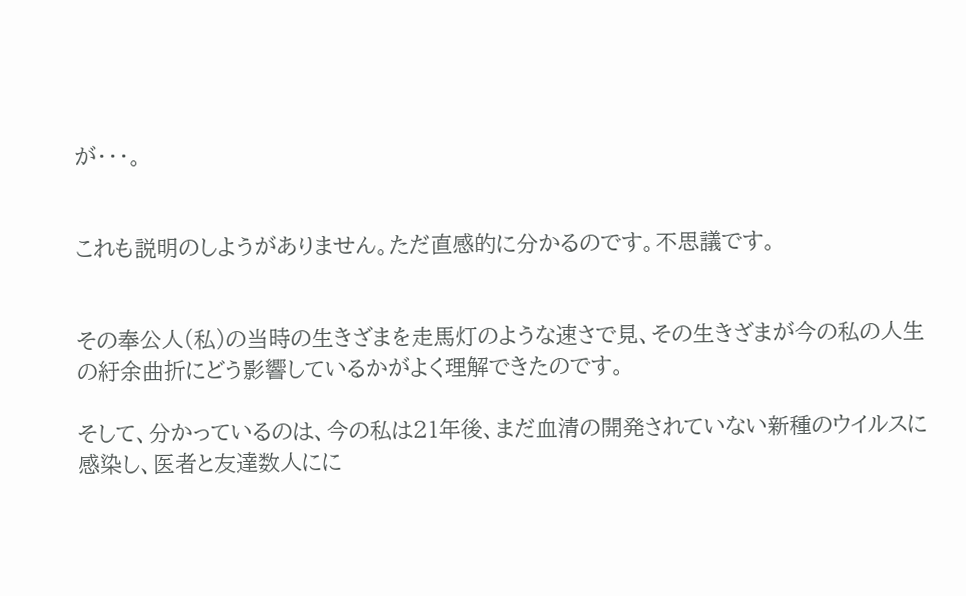が・・・。


これも説明のしようがありません。ただ直感的に分かるのです。不思議です。


その奉公人(私)の当時の生きざまを走馬灯のような速さで見、その生きざまが今の私の人生の紆余曲折にどう影響しているかがよく理解できたのです。

そして、分かっているのは、今の私は21年後、まだ血清の開発されていない新種のウイルスに感染し、医者と友達数人にに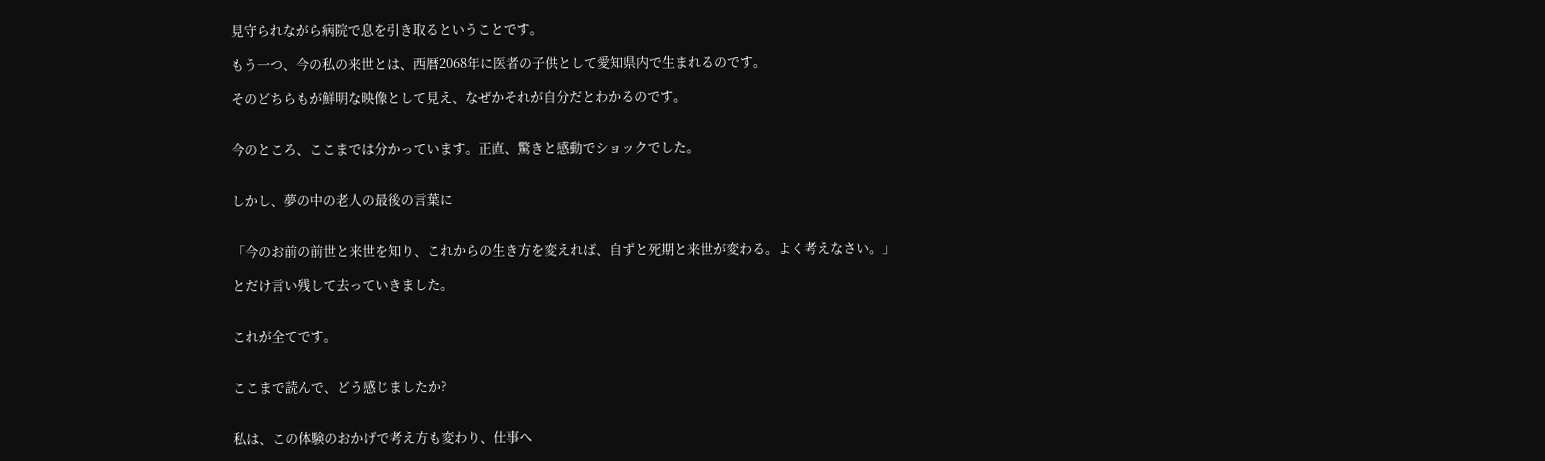見守られながら病院で息を引き取るということです。

もう一つ、今の私の来世とは、西暦2068年に医者の子供として愛知県内で生まれるのです。

そのどちらもが鮮明な映像として見え、なぜかそれが自分だとわかるのです。


今のところ、ここまでは分かっています。正直、驚きと感動でショックでした。


しかし、夢の中の老人の最後の言葉に


「今のお前の前世と来世を知り、これからの生き方を変えれば、自ずと死期と来世が変わる。よく考えなさい。」

とだけ言い残して去っていきました。


これが全てです。


ここまで読んで、どう感じましたか?


私は、この体験のおかげで考え方も変わり、仕事へ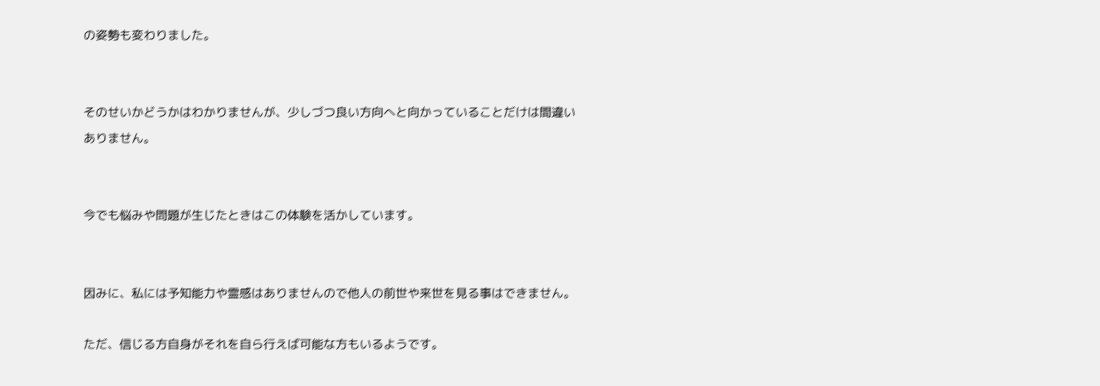の姿勢も変わりました。


そのせいかどうかはわかりませんが、少しづつ良い方向へと向かっていることだけは間違いありません。


今でも悩みや問題が生じたときはこの体験を活かしています。


因みに、私には予知能力や霊感はありませんので他人の前世や来世を見る事はできません。

ただ、信じる方自身がそれを自ら行えば可能な方もいるようです。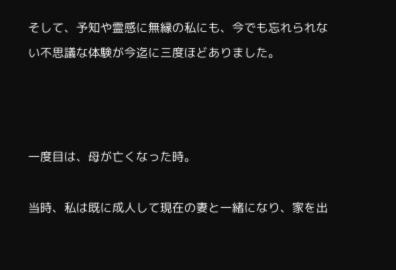そして、予知や霊感に無縁の私にも、今でも忘れられない不思議な体験が今迄に三度ほどありました。



一度目は、母が亡くなった時。

当時、私は既に成人して現在の妻と一緒になり、家を出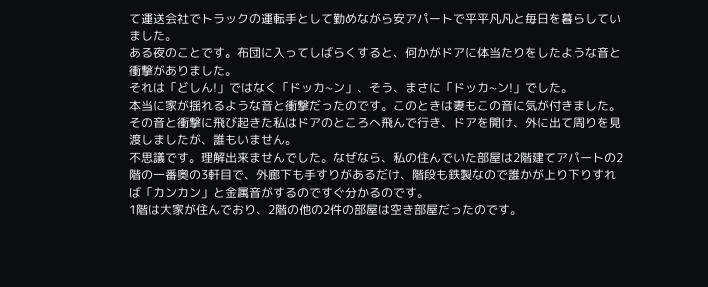て運送会社でトラックの運転手として勤めながら安アパートで平平凡凡と毎日を暮らしていました。
ある夜のことです。布団に入ってしばらくすると、何かがドアに体当たりをしたような音と衝撃がありました。
それは「どしん!」ではなく「ドッカ~ン」、そう、まさに「ドッカ~ン!」でした。
本当に家が揺れるような音と衝撃だったのです。このときは妻もこの音に気が付きました。
その音と衝撃に飛び起きた私はドアのところへ飛んで行き、ドアを開け、外に出て周りを見渡しましたが、誰もいません。
不思議です。理解出来ませんでした。なぜなら、私の住んでいた部屋は2階建てアパートの2階の一番奥の3軒目で、外廊下も手すりがあるだけ、階段も鉄製なので誰かが上り下りすれば「カンカン」と金属音がするのですぐ分かるのです。
1階は大家が住んでおり、2階の他の2件の部屋は空き部屋だったのです。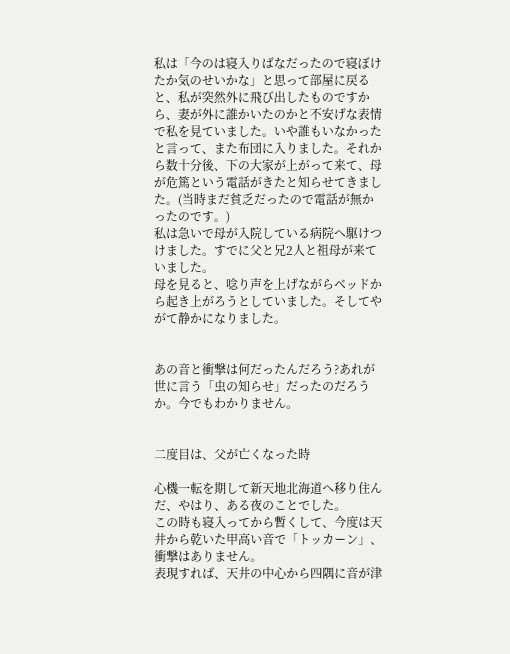私は「今のは寝入りばなだったので寝ぼけたか気のせいかな」と思って部屋に戻ると、私が突然外に飛び出したものですから、妻が外に誰かいたのかと不安げな表情で私を見ていました。いや誰もいなかったと言って、また布団に入りました。それから数十分後、下の大家が上がって来て、母が危篤という電話がきたと知らせてきました。(当時まだ貧乏だったので電話が無かったのです。)
私は急いで母が入院している病院へ駆けつけました。すでに父と兄2人と祖母が来ていました。
母を見ると、唸り声を上げながらベッドから起き上がろうとしていました。そしてやがて静かになりました。


あの音と衝撃は何だったんだろう?あれが世に言う「虫の知らせ」だったのだろうか。今でもわかりません。


二度目は、父が亡くなった時

心機一転を期して新天地北海道へ移り住んだ、やはり、ある夜のことでした。
この時も寝入ってから暫くして、今度は天井から乾いた甲高い音で「トッカーン」、衝撃はありません。
表現すれば、天井の中心から四隅に音が津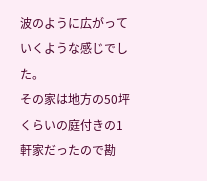波のように広がっていくような感じでした。
その家は地方の50坪くらいの庭付きの1軒家だったので勘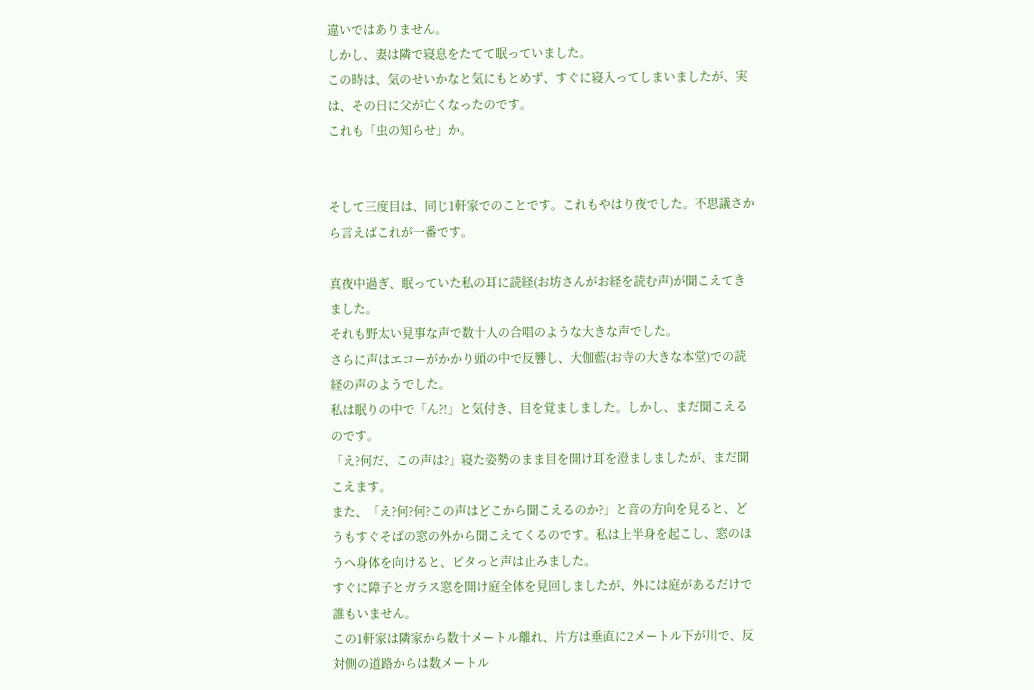違いではありません。
しかし、妻は隣で寝息をたてて眠っていました。
この時は、気のせいかなと気にもとめず、すぐに寝入ってしまいましたが、実は、その日に父が亡くなったのです。
これも「虫の知らせ」か。


そして三度目は、同じ1軒家でのことです。これもやはり夜でした。不思議さから言えばこれが一番です。

真夜中過ぎ、眠っていた私の耳に読経(お坊さんがお経を読む声)が聞こえてきました。
それも野太い見事な声で数十人の合唱のような大きな声でした。
さらに声はエコーがかかり頭の中で反響し、大伽藍(お寺の大きな本堂)での読経の声のようでした。
私は眠りの中で「ん?!」と気付き、目を覚ましました。しかし、まだ聞こえるのです。
「え?何だ、この声は?」寝た姿勢のまま目を開け耳を澄ましましたが、まだ聞こえます。
また、「え?何?何?この声はどこから聞こえるのか?」と音の方向を見ると、どうもすぐそばの窓の外から聞こえてくるのです。私は上半身を起こし、窓のほうへ身体を向けると、ピタっと声は止みました。
すぐに障子とガラス窓を開け庭全体を見回しましたが、外には庭があるだけで誰もいません。
この1軒家は隣家から数十メートル離れ、片方は垂直に2メートル下が川で、反対側の道路からは数メートル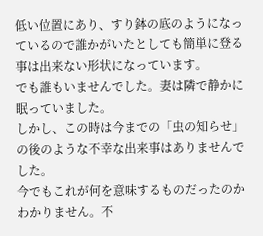低い位置にあり、すり鉢の底のようになっているので誰かがいたとしても簡単に登る事は出来ない形状になっています。
でも誰もいませんでした。妻は隣で静かに眠っていました。
しかし、この時は今までの「虫の知らせ」の後のような不幸な出来事はありませんでした。
今でもこれが何を意味するものだったのかわかりません。不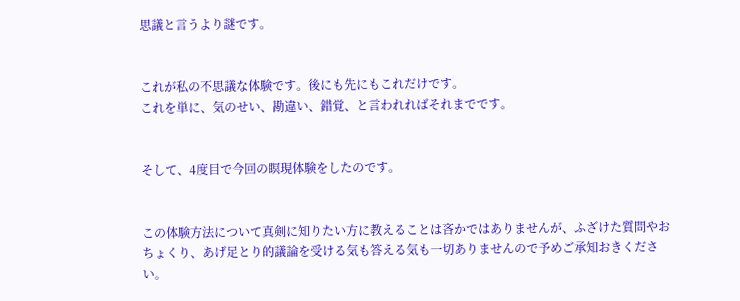思議と言うより謎です。


これが私の不思議な体験です。後にも先にもこれだけです。
これを単に、気のせい、勘違い、錯覚、と言われればそれまでです。


そして、4度目で今回の瞑現体験をしたのです。


この体験方法について真剣に知りたい方に教えることは吝かではありませんが、ふざけた質問やおちょくり、あげ足とり的議論を受ける気も答える気も一切ありませんので予めご承知おきください。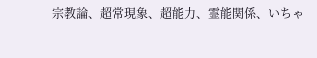宗教論、超常現象、超能力、霊能関係、いちゃ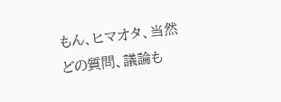もん、ヒマオタ、当然どの質問、議論も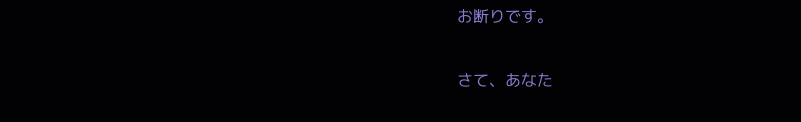お断りです。

さて、あなた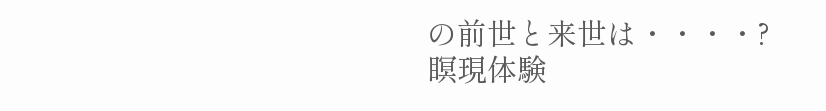の前世と来世は・・・・?
瞑現体験